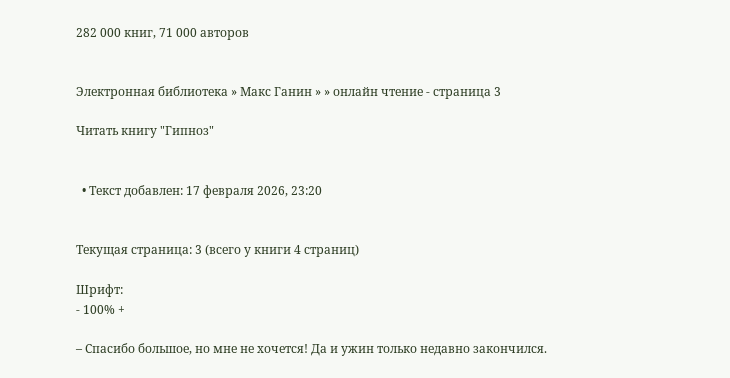282 000 книг, 71 000 авторов


Электронная библиотека » Макс Ганин » » онлайн чтение - страница 3

Читать книгу "Гипноз"


  • Текст добавлен: 17 февраля 2026, 23:20


Текущая страница: 3 (всего у книги 4 страниц)

Шрифт:
- 100% +

– Спасибо большое, но мне не хочется! Да и ужин только недавно закончился.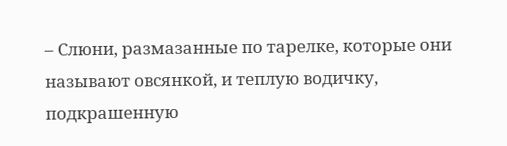– Слюни, размазанные по тарелке, которые они называют овсянкой, и теплую водичку, подкрашенную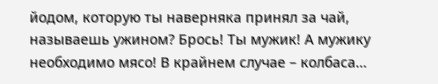йодом, которую ты наверняка принял за чай, называешь ужином? Брось! Ты мужик! А мужику необходимо мясо! В крайнем случае – колбаса…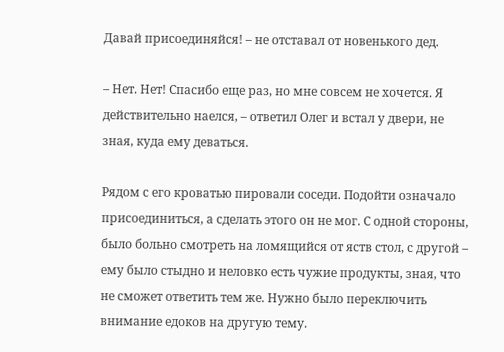Давай присоединяйся! – не отставал от новенького дед.

– Нет. Нет! Спасибо еще раз, но мне совсем не хочется. Я действительно наелся, – ответил Олег и встал у двери, не зная, куда ему деваться.

Рядом с его кроватью пировали соседи. Подойти означало присоединиться, а сделать этого он не мог. С одной стороны, было больно смотреть на ломящийся от яств стол, с другой – ему было стыдно и неловко есть чужие продукты, зная, что не сможет ответить тем же. Нужно было переключить внимание едоков на другую тему.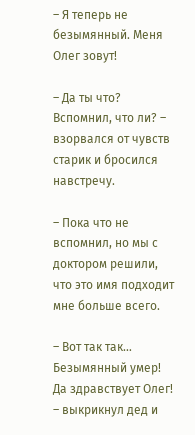– Я теперь не безымянный. Меня Олег зовут!

– Да ты что? Вспомнил, что ли? – взорвался от чувств старик и бросился навстречу.

– Пока что не вспомнил, но мы с доктором решили, что это имя подходит мне больше всего.

– Вот так так… Безымянный умер! Да здравствует Олег! – выкрикнул дед и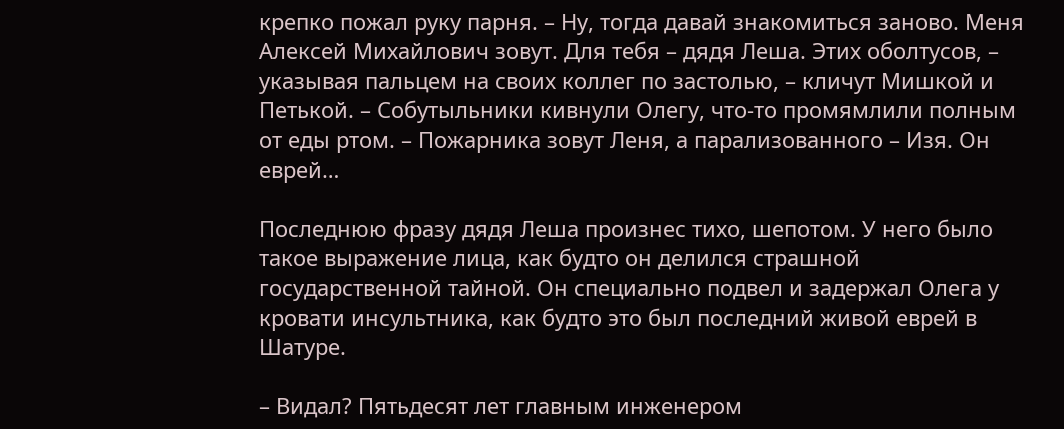крепко пожал руку парня. – Ну, тогда давай знакомиться заново. Меня Алексей Михайлович зовут. Для тебя – дядя Леша. Этих оболтусов, – указывая пальцем на своих коллег по застолью, – кличут Мишкой и Петькой. – Собутыльники кивнули Олегу, что-то промямлили полным от еды ртом. – Пожарника зовут Леня, а парализованного – Изя. Он еврей…

Последнюю фразу дядя Леша произнес тихо, шепотом. У него было такое выражение лица, как будто он делился страшной государственной тайной. Он специально подвел и задержал Олега у кровати инсультника, как будто это был последний живой еврей в Шатуре.

– Видал? Пятьдесят лет главным инженером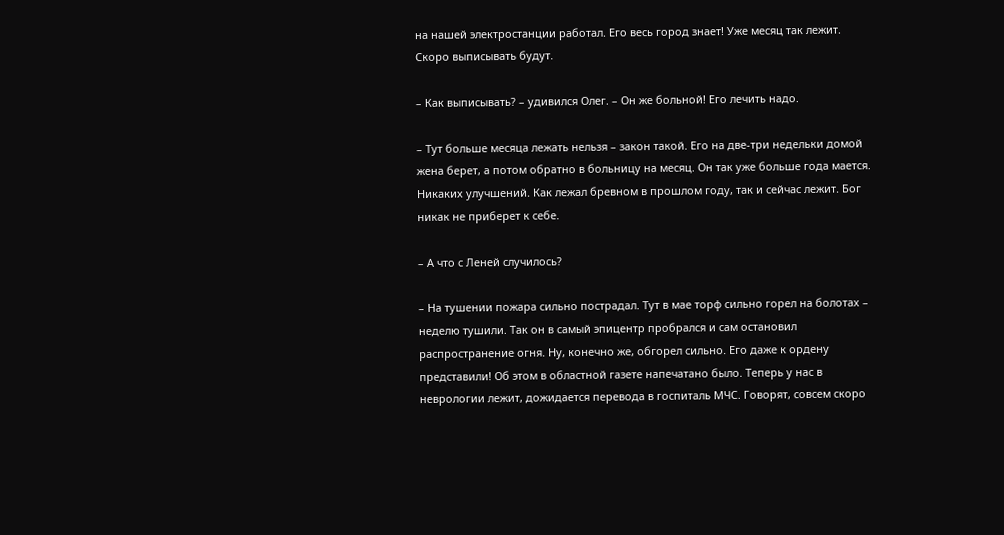на нашей электростанции работал. Его весь город знает! Уже месяц так лежит. Скоро выписывать будут.

– Как выписывать? – удивился Олег. – Он же больной! Его лечить надо.

– Тут больше месяца лежать нельзя – закон такой. Его на две-три недельки домой жена берет, а потом обратно в больницу на месяц. Он так уже больше года мается. Никаких улучшений. Как лежал бревном в прошлом году, так и сейчас лежит. Бог никак не приберет к себе.

– А что с Леней случилось?

– На тушении пожара сильно пострадал. Тут в мае торф сильно горел на болотах – неделю тушили. Так он в самый эпицентр пробрался и сам остановил распространение огня. Ну, конечно же, обгорел сильно. Его даже к ордену представили! Об этом в областной газете напечатано было. Теперь у нас в неврологии лежит, дожидается перевода в госпиталь МЧС. Говорят, совсем скоро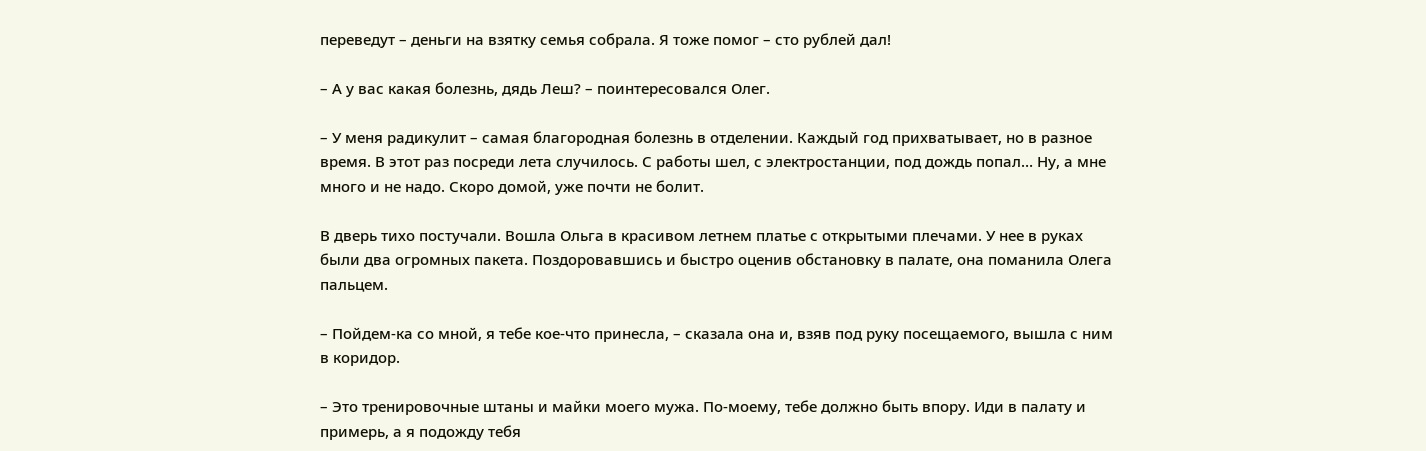переведут – деньги на взятку семья собрала. Я тоже помог – сто рублей дал!

– А у вас какая болезнь, дядь Леш? – поинтересовался Олег.

– У меня радикулит – самая благородная болезнь в отделении. Каждый год прихватывает, но в разное время. В этот раз посреди лета случилось. С работы шел, с электростанции, под дождь попал… Ну, а мне много и не надо. Скоро домой, уже почти не болит.

В дверь тихо постучали. Вошла Ольга в красивом летнем платье с открытыми плечами. У нее в руках были два огромных пакета. Поздоровавшись и быстро оценив обстановку в палате, она поманила Олега пальцем.

– Пойдем-ка со мной, я тебе кое-что принесла, – сказала она и, взяв под руку посещаемого, вышла с ним в коридор.

– Это тренировочные штаны и майки моего мужа. По-моему, тебе должно быть впору. Иди в палату и примерь, а я подожду тебя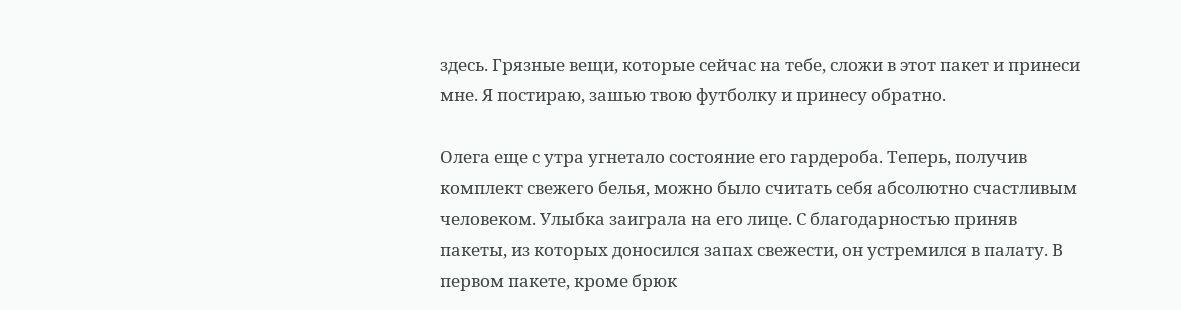здесь. Грязные вещи, которые сейчас на тебе, сложи в этот пакет и принеси мне. Я постираю, зашью твою футболку и принесу обратно.

Олега еще с утра угнетало состояние его гардероба. Теперь, получив комплект свежего белья, можно было считать себя абсолютно счастливым человеком. Улыбка заиграла на его лице. С благодарностью приняв пакеты, из которых доносился запах свежести, он устремился в палату. В первом пакете, кроме брюк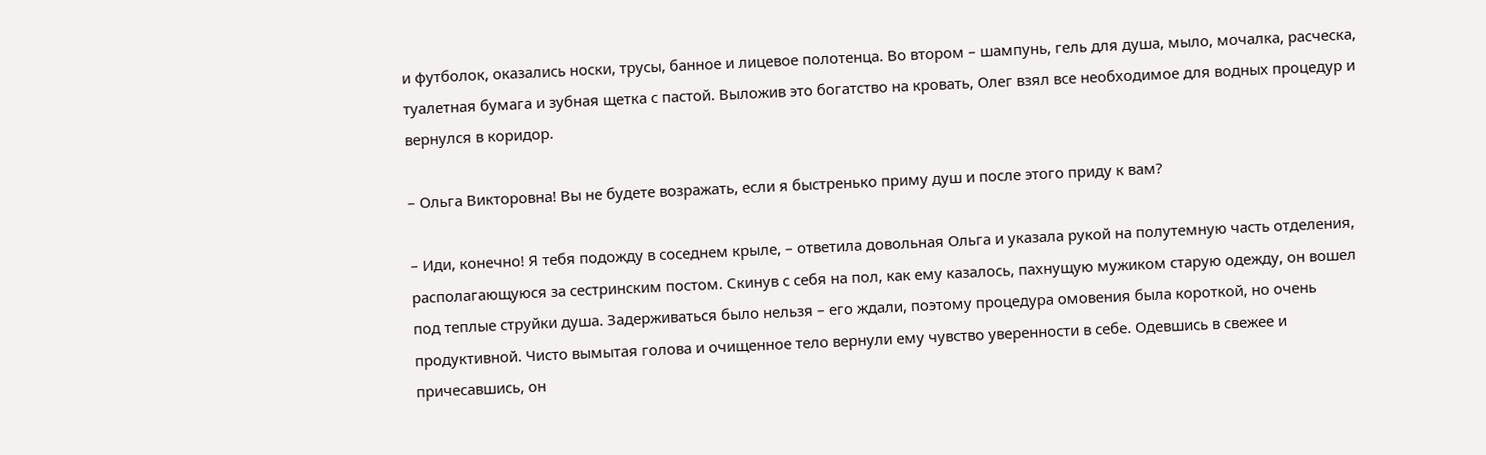и футболок, оказались носки, трусы, банное и лицевое полотенца. Во втором – шампунь, гель для душа, мыло, мочалка, расческа, туалетная бумага и зубная щетка с пастой. Выложив это богатство на кровать, Олег взял все необходимое для водных процедур и вернулся в коридор.

– Ольга Викторовна! Вы не будете возражать, если я быстренько приму душ и после этого приду к вам?

– Иди, конечно! Я тебя подожду в соседнем крыле, – ответила довольная Ольга и указала рукой на полутемную часть отделения, располагающуюся за сестринским постом. Скинув с себя на пол, как ему казалось, пахнущую мужиком старую одежду, он вошел под теплые струйки душа. Задерживаться было нельзя – его ждали, поэтому процедура омовения была короткой, но очень продуктивной. Чисто вымытая голова и очищенное тело вернули ему чувство уверенности в себе. Одевшись в свежее и причесавшись, он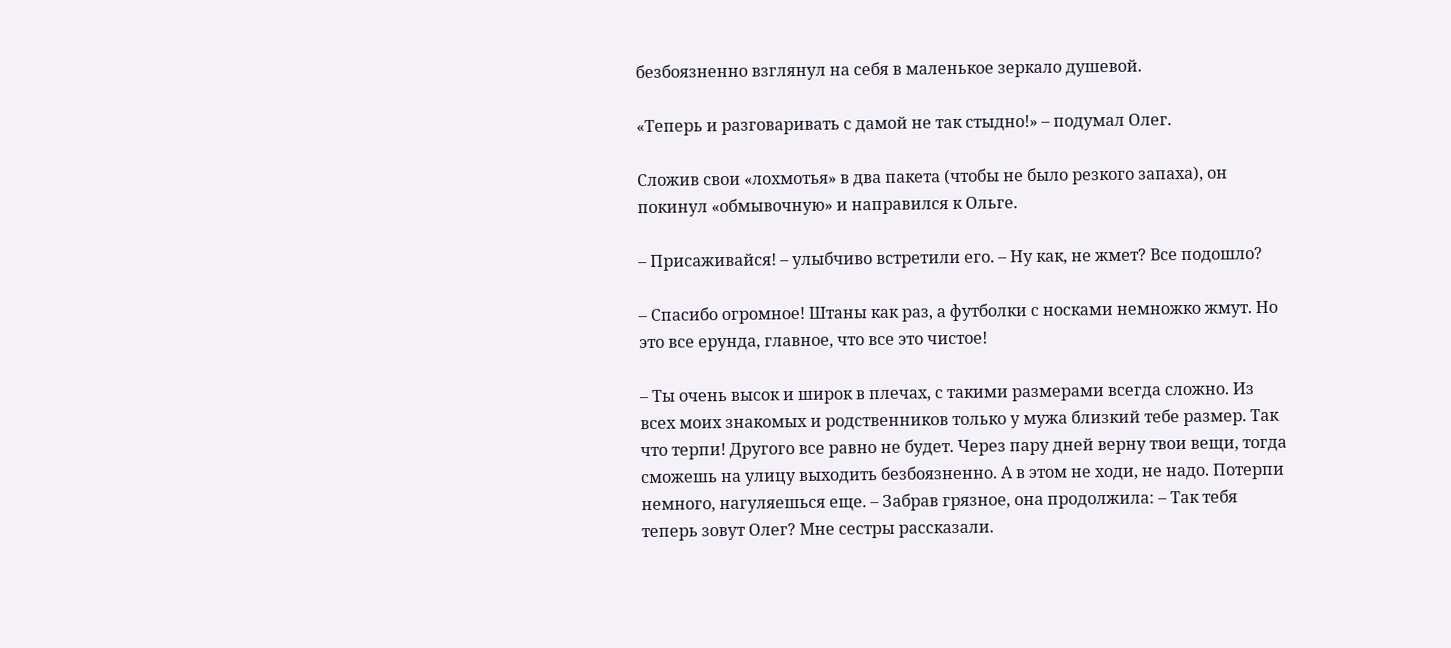безбоязненно взглянул на себя в маленькое зеркало душевой.

«Теперь и разговаривать с дамой не так стыдно!» – подумал Олег.

Сложив свои «лохмотья» в два пакета (чтобы не было резкого запаха), он покинул «обмывочную» и направился к Ольге.

– Присаживайся! – улыбчиво встретили его. – Ну как, не жмет? Все подошло?

– Спасибо огромное! Штаны как раз, а футболки с носками немножко жмут. Но это все ерунда, главное, что все это чистое!

– Ты очень высок и широк в плечах, с такими размерами всегда сложно. Из всех моих знакомых и родственников только у мужа близкий тебе размер. Так что терпи! Другого все равно не будет. Через пару дней верну твои вещи, тогда сможешь на улицу выходить безбоязненно. А в этом не ходи, не надо. Потерпи немного, нагуляешься еще. – Забрав грязное, она продолжила: – Так тебя теперь зовут Олег? Мне сестры рассказали.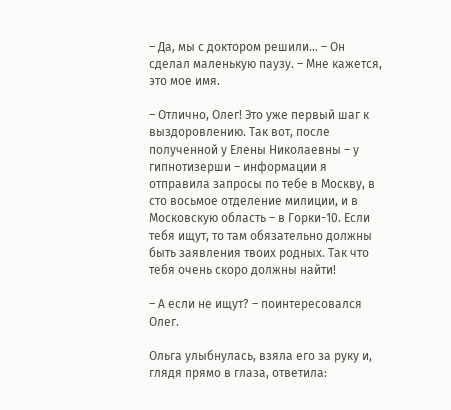– Да, мы с доктором решили… – Он сделал маленькую паузу. – Мне кажется, это мое имя.

– Отлично, Олег! Это уже первый шаг к выздоровлению. Так вот, после полученной у Елены Николаевны – у гипнотизерши – информации я отправила запросы по тебе в Москву, в сто восьмое отделение милиции, и в Московскую область – в Горки-10. Если тебя ищут, то там обязательно должны быть заявления твоих родных. Так что тебя очень скоро должны найти!

– А если не ищут? – поинтересовался Олег.

Ольга улыбнулась, взяла его за руку и, глядя прямо в глаза, ответила: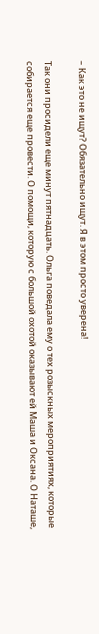– Как это не ищут? Обязательно ищут. Я в этом просто уверена!

Так они просидели еще минут пятнадцать. Ольга поведала ему о тех розыскных мероприятиях, которые собирается еще провести. О помощи, которую с большой охотой оказывают ей Маша и Оксана. О Наташе,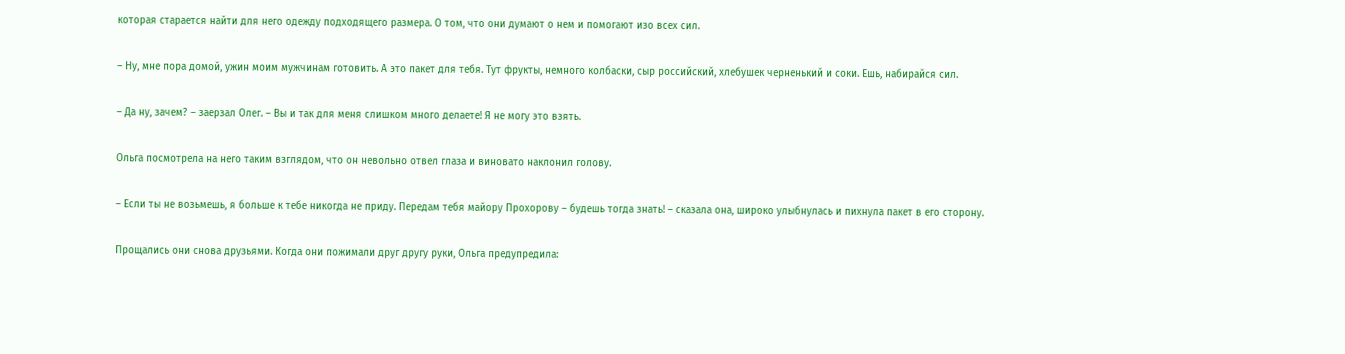которая старается найти для него одежду подходящего размера. О том, что они думают о нем и помогают изо всех сил.

– Ну, мне пора домой, ужин моим мужчинам готовить. А это пакет для тебя. Тут фрукты, немного колбаски, сыр российский, хлебушек черненький и соки. Ешь, набирайся сил.

– Да ну, зачем? – заерзал Олег. – Вы и так для меня слишком много делаете! Я не могу это взять.

Ольга посмотрела на него таким взглядом, что он невольно отвел глаза и виновато наклонил голову.

– Если ты не возьмешь, я больше к тебе никогда не приду. Передам тебя майору Прохорову – будешь тогда знать! – сказала она, широко улыбнулась и пихнула пакет в его сторону.

Прощались они снова друзьями. Когда они пожимали друг другу руки, Ольга предупредила: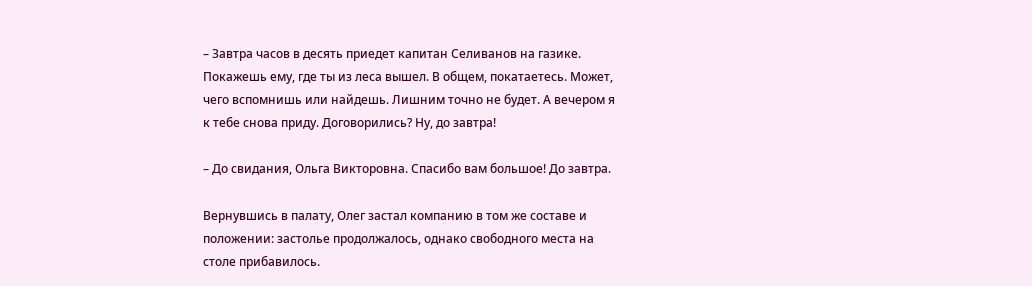– Завтра часов в десять приедет капитан Селиванов на газике. Покажешь ему, где ты из леса вышел. В общем, покатаетесь. Может, чего вспомнишь или найдешь. Лишним точно не будет. А вечером я к тебе снова приду. Договорились? Ну, до завтра!

– До свидания, Ольга Викторовна. Спасибо вам большое! До завтра.

Вернувшись в палату, Олег застал компанию в том же составе и положении: застолье продолжалось, однако свободного места на столе прибавилось.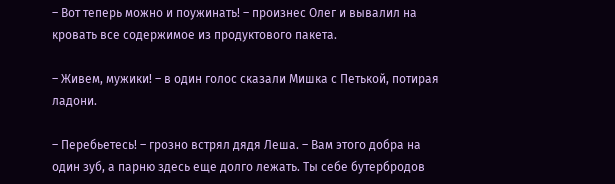– Вот теперь можно и поужинать! – произнес Олег и вывалил на кровать все содержимое из продуктового пакета.

– Живем, мужики! – в один голос сказали Мишка с Петькой, потирая ладони.

– Перебьетесь! – грозно встрял дядя Леша. – Вам этого добра на один зуб, а парню здесь еще долго лежать. Ты себе бутербродов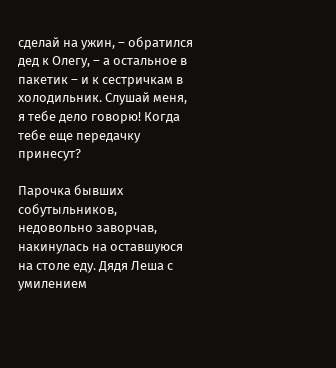сделай на ужин, – обратился дед к Олегу, – а остальное в пакетик – и к сестричкам в холодильник. Слушай меня, я тебе дело говорю! Когда тебе еще передачку принесут?

Парочка бывших собутыльников, недовольно заворчав, накинулась на оставшуюся на столе еду. Дядя Леша с умилением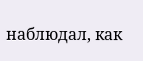наблюдал, как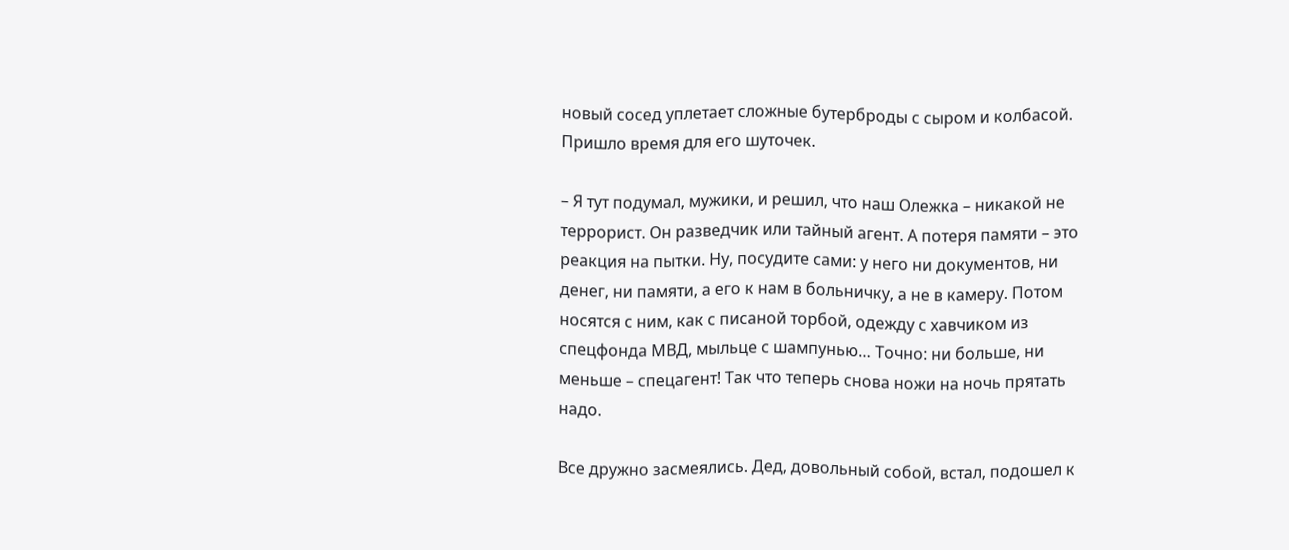новый сосед уплетает сложные бутерброды с сыром и колбасой. Пришло время для его шуточек.

– Я тут подумал, мужики, и решил, что наш Олежка – никакой не террорист. Он разведчик или тайный агент. А потеря памяти – это реакция на пытки. Ну, посудите сами: у него ни документов, ни денег, ни памяти, а его к нам в больничку, а не в камеру. Потом носятся с ним, как с писаной торбой, одежду с хавчиком из спецфонда МВД, мыльце с шампунью… Точно: ни больше, ни меньше – спецагент! Так что теперь снова ножи на ночь прятать надо.

Все дружно засмеялись. Дед, довольный собой, встал, подошел к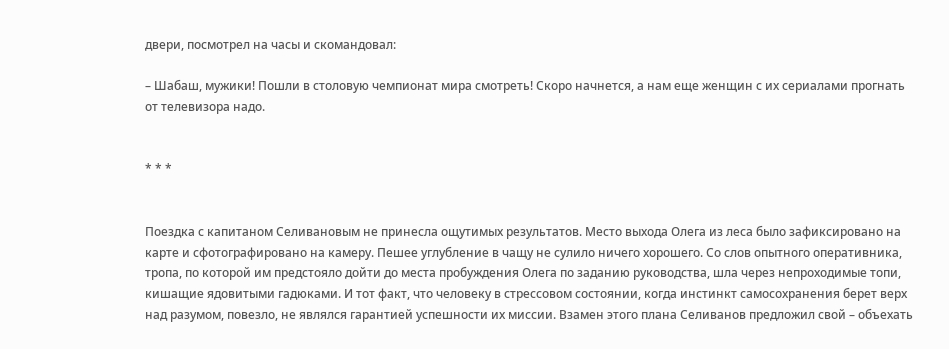двери, посмотрел на часы и скомандовал:

– Шабаш, мужики! Пошли в столовую чемпионат мира смотреть! Скоро начнется, а нам еще женщин с их сериалами прогнать от телевизора надо.


* * *


Поездка с капитаном Селивановым не принесла ощутимых результатов. Место выхода Олега из леса было зафиксировано на карте и сфотографировано на камеру. Пешее углубление в чащу не сулило ничего хорошего. Со слов опытного оперативника, тропа, по которой им предстояло дойти до места пробуждения Олега по заданию руководства, шла через непроходимые топи, кишащие ядовитыми гадюками. И тот факт, что человеку в стрессовом состоянии, когда инстинкт самосохранения берет верх над разумом, повезло, не являлся гарантией успешности их миссии. Взамен этого плана Селиванов предложил свой – объехать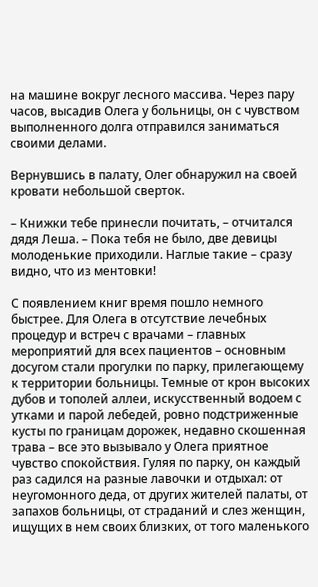на машине вокруг лесного массива. Через пару часов, высадив Олега у больницы, он с чувством выполненного долга отправился заниматься своими делами.

Вернувшись в палату, Олег обнаружил на своей кровати небольшой сверток.

– Книжки тебе принесли почитать, – отчитался дядя Леша. – Пока тебя не было, две девицы молоденькие приходили. Наглые такие – сразу видно, что из ментовки!

С появлением книг время пошло немного быстрее. Для Олега в отсутствие лечебных процедур и встреч с врачами – главных мероприятий для всех пациентов – основным досугом стали прогулки по парку, прилегающему к территории больницы. Темные от крон высоких дубов и тополей аллеи, искусственный водоем с утками и парой лебедей, ровно подстриженные кусты по границам дорожек, недавно скошенная трава – все это вызывало у Олега приятное чувство спокойствия. Гуляя по парку, он каждый раз садился на разные лавочки и отдыхал: от неугомонного деда, от других жителей палаты, от запахов больницы, от страданий и слез женщин, ищущих в нем своих близких, от того маленького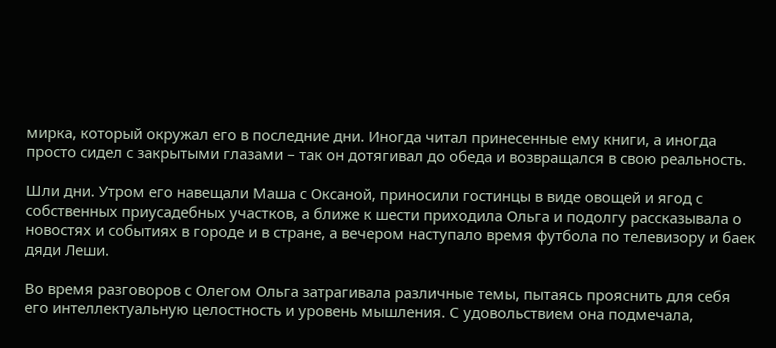мирка, который окружал его в последние дни. Иногда читал принесенные ему книги, а иногда просто сидел с закрытыми глазами – так он дотягивал до обеда и возвращался в свою реальность.

Шли дни. Утром его навещали Маша с Оксаной, приносили гостинцы в виде овощей и ягод с собственных приусадебных участков, а ближе к шести приходила Ольга и подолгу рассказывала о новостях и событиях в городе и в стране, а вечером наступало время футбола по телевизору и баек дяди Леши.

Во время разговоров с Олегом Ольга затрагивала различные темы, пытаясь прояснить для себя его интеллектуальную целостность и уровень мышления. С удовольствием она подмечала,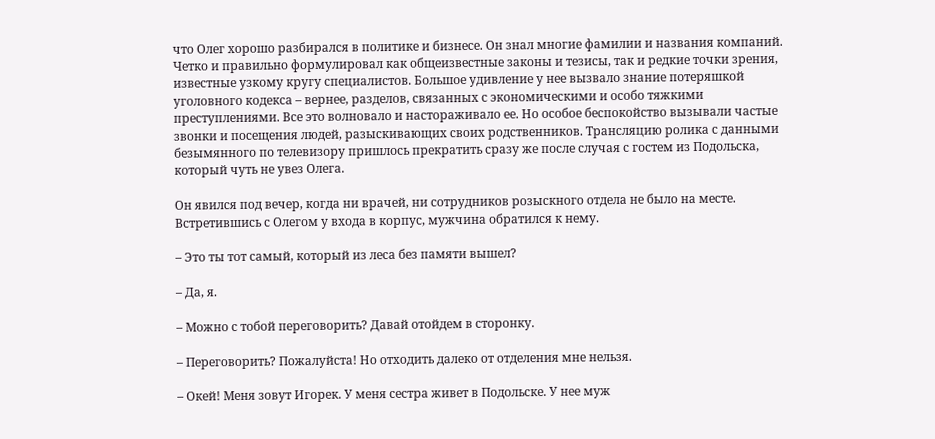что Олег хорошо разбирался в политике и бизнесе. Он знал многие фамилии и названия компаний. Четко и правильно формулировал как общеизвестные законы и тезисы, так и редкие точки зрения, известные узкому кругу специалистов. Большое удивление у нее вызвало знание потеряшкой уголовного кодекса – вернее, разделов, связанных с экономическими и особо тяжкими преступлениями. Все это волновало и настораживало ее. Но особое беспокойство вызывали частые звонки и посещения людей, разыскивающих своих родственников. Трансляцию ролика с данными безымянного по телевизору пришлось прекратить сразу же после случая с гостем из Подольска, который чуть не увез Олега.

Он явился под вечер, когда ни врачей, ни сотрудников розыскного отдела не было на месте. Встретившись с Олегом у входа в корпус, мужчина обратился к нему.

– Это ты тот самый, который из леса без памяти вышел?

– Да, я.

– Можно с тобой переговорить? Давай отойдем в сторонку.

– Переговорить? Пожалуйста! Но отходить далеко от отделения мне нельзя.

– Окей! Меня зовут Игорек. У меня сестра живет в Подольске. У нее муж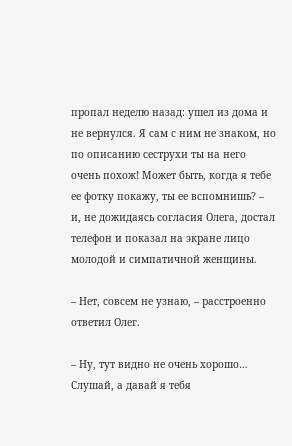пропал неделю назад: ушел из дома и не вернулся. Я сам с ним не знаком, но по описанию сеструхи ты на него очень похож! Может быть, когда я тебе ее фотку покажу, ты ее вспомнишь? – и, не дожидаясь согласия Олега, достал телефон и показал на экране лицо молодой и симпатичной женщины.

– Нет, совсем не узнаю, – расстроенно ответил Олег.

– Ну, тут видно не очень хорошо… Слушай, а давай я тебя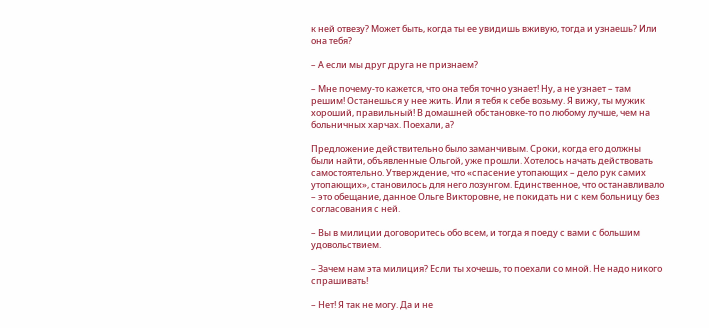к ней отвезу? Может быть, когда ты ее увидишь вживую, тогда и узнаешь? Или она тебя?

– А если мы друг друга не признаем?

– Мне почему-то кажется, что она тебя точно узнает! Ну, а не узнает – там решим! Останешься у нее жить. Или я тебя к себе возьму. Я вижу, ты мужик хороший, правильный! В домашней обстановке-то по любому лучше, чем на больничных харчах. Поехали, а?

Предложение действительно было заманчивым. Сроки, когда его должны были найти, объявленные Ольгой, уже прошли. Хотелось начать действовать самостоятельно. Утверждение, что «спасение утопающих – дело рук самих утопающих», становилось для него лозунгом. Единственное, что останавливало – это обещание, данное Ольге Викторовне, не покидать ни с кем больницу без согласования с ней.

– Вы в милиции договоритесь обо всем, и тогда я поеду с вами с большим удовольствием.

– Зачем нам эта милиция? Если ты хочешь, то поехали со мной. Не надо никого спрашивать!

– Нет! Я так не могу. Да и не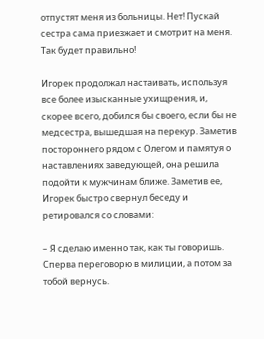отпустят меня из больницы. Нет! Пускай сестра сама приезжает и смотрит на меня. Так будет правильно!

Игорек продолжал настаивать, используя все более изысканные ухищрения, и, скорее всего, добился бы своего, если бы не медсестра, вышедшая на перекур. Заметив постороннего рядом с Олегом и памятуя о наставлениях заведующей, она решила подойти к мужчинам ближе. Заметив ее, Игорек быстро свернул беседу и ретировался со словами:

– Я сделаю именно так, как ты говоришь. Сперва переговорю в милиции, а потом за тобой вернусь.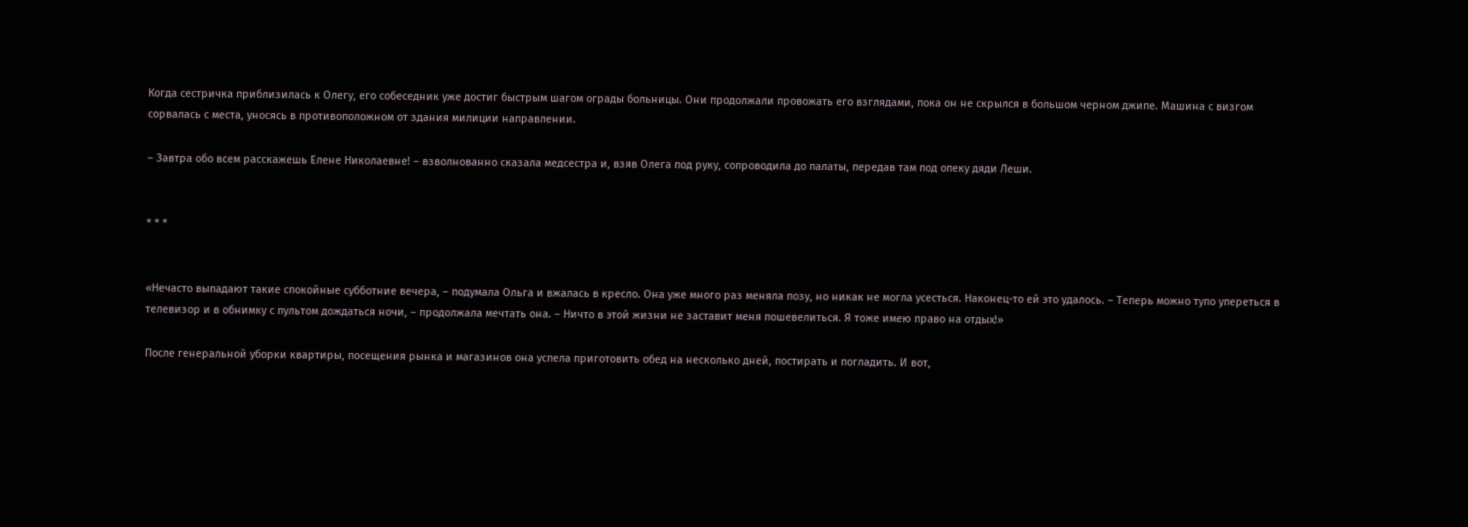Когда сестричка приблизилась к Олегу, его собеседник уже достиг быстрым шагом ограды больницы. Они продолжали провожать его взглядами, пока он не скрылся в большом черном джипе. Машина с визгом сорвалась с места, уносясь в противоположном от здания милиции направлении.

– Завтра обо всем расскажешь Елене Николаевне! – взволнованно сказала медсестра и, взяв Олега под руку, сопроводила до палаты, передав там под опеку дяди Леши.


* * *


«Нечасто выпадают такие спокойные субботние вечера, – подумала Ольга и вжалась в кресло. Она уже много раз меняла позу, но никак не могла усесться. Наконец-то ей это удалось. – Теперь можно тупо упереться в телевизор и в обнимку с пультом дождаться ночи, – продолжала мечтать она. – Ничто в этой жизни не заставит меня пошевелиться. Я тоже имею право на отдых!»

После генеральной уборки квартиры, посещения рынка и магазинов она успела приготовить обед на несколько дней, постирать и погладить. И вот,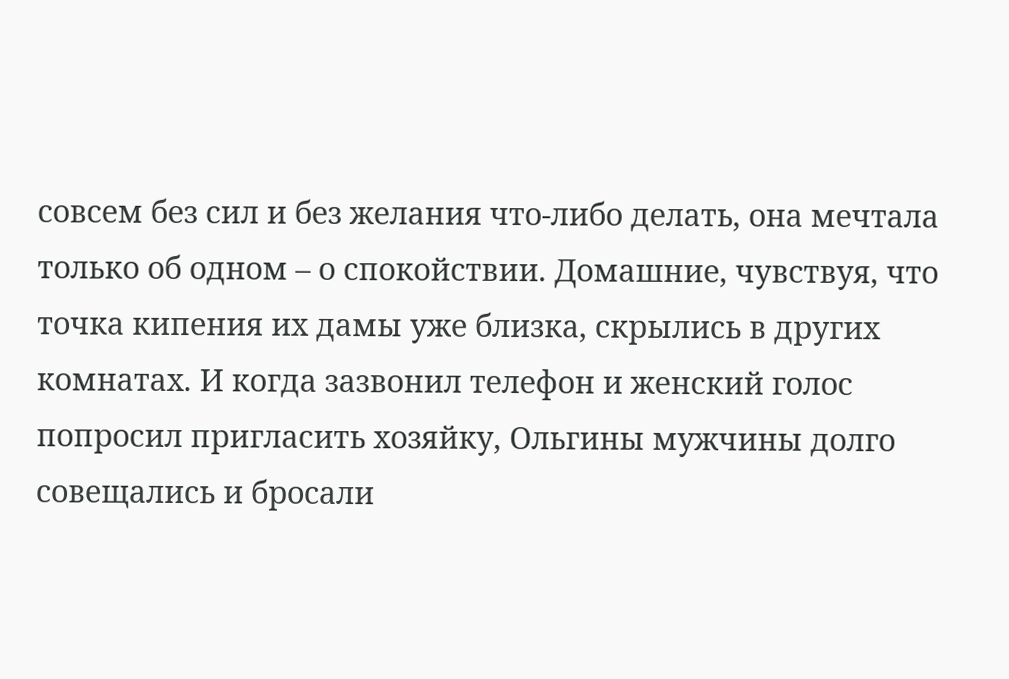совсем без сил и без желания что-либо делать, она мечтала только об одном – о спокойствии. Домашние, чувствуя, что точка кипения их дамы уже близка, скрылись в других комнатах. И когда зазвонил телефон и женский голос попросил пригласить хозяйку, Ольгины мужчины долго совещались и бросали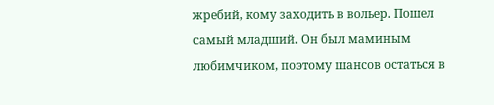жребий, кому заходить в вольер. Пошел самый младший. Он был маминым любимчиком, поэтому шансов остаться в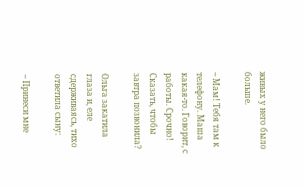живых у него было больше.

– Мам! Тебя там к телефону. Маша какая-то. Говорит, с работы. Срочно! Сказать, чтобы завтра позвонила?

Ольга закатила глаза и, еле сдерживаясь, тихо ответила сыну:

– Принеси мне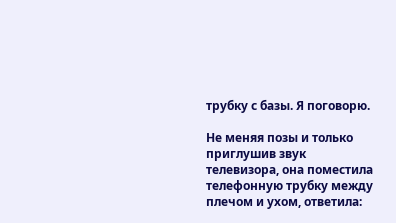трубку с базы. Я поговорю.

Не меняя позы и только приглушив звук телевизора, она поместила телефонную трубку между плечом и ухом, ответила: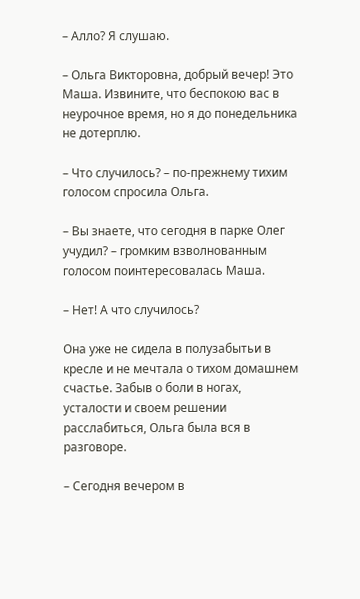– Алло? Я слушаю.

– Ольга Викторовна, добрый вечер! Это Маша. Извините, что беспокою вас в неурочное время, но я до понедельника не дотерплю.

– Что случилось? – по-прежнему тихим голосом спросила Ольга.

– Вы знаете, что сегодня в парке Олег учудил? – громким взволнованным голосом поинтересовалась Маша.

– Нет! А что случилось?

Она уже не сидела в полузабытьи в кресле и не мечтала о тихом домашнем счастье. Забыв о боли в ногах, усталости и своем решении расслабиться, Ольга была вся в разговоре.

– Сегодня вечером в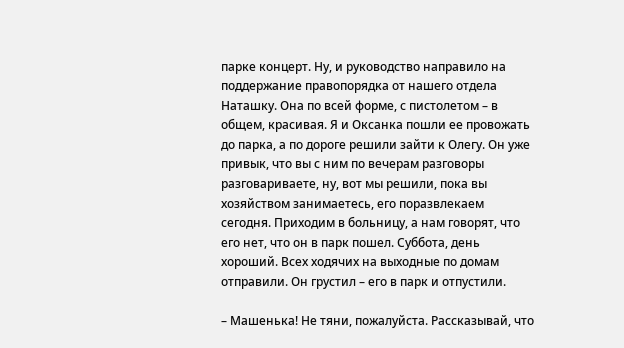парке концерт. Ну, и руководство направило на поддержание правопорядка от нашего отдела Наташку. Она по всей форме, с пистолетом – в общем, красивая. Я и Оксанка пошли ее провожать до парка, а по дороге решили зайти к Олегу. Он уже привык, что вы с ним по вечерам разговоры разговариваете, ну, вот мы решили, пока вы хозяйством занимаетесь, его поразвлекаем сегодня. Приходим в больницу, а нам говорят, что его нет, что он в парк пошел. Суббота, день хороший. Всех ходячих на выходные по домам отправили. Он грустил – его в парк и отпустили.

– Машенька! Не тяни, пожалуйста. Рассказывай, что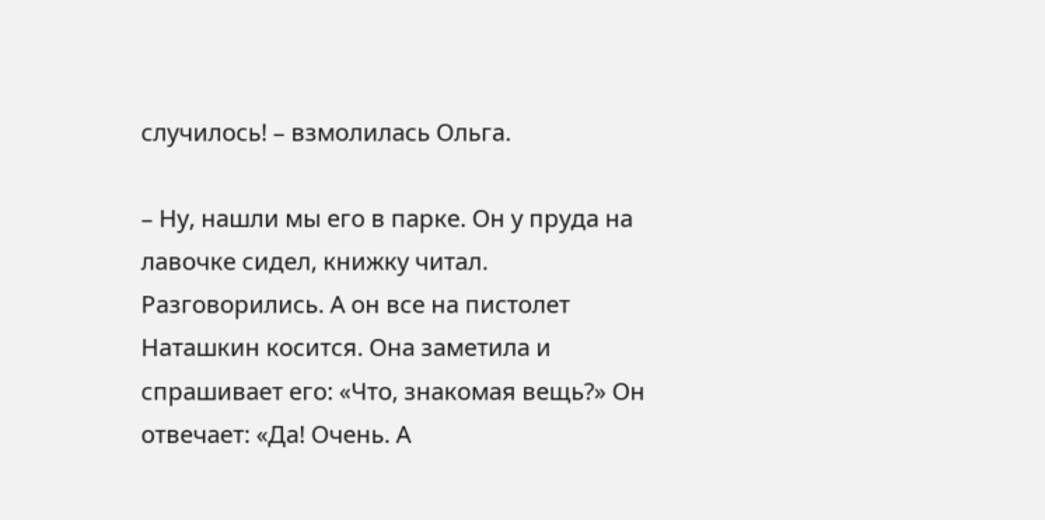случилось! – взмолилась Ольга.

– Ну, нашли мы его в парке. Он у пруда на лавочке сидел, книжку читал. Разговорились. А он все на пистолет Наташкин косится. Она заметила и спрашивает его: «Что, знакомая вещь?» Он отвечает: «Да! Очень. А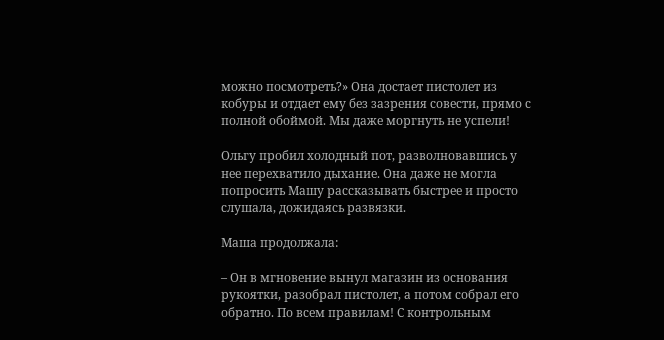можно посмотреть?» Она достает пистолет из кобуры и отдает ему без зазрения совести, прямо с полной обоймой. Мы даже моргнуть не успели!

Ольгу пробил холодный пот, разволновавшись у нее перехватило дыхание. Она даже не могла попросить Машу рассказывать быстрее и просто слушала, дожидаясь развязки.

Маша продолжала:

– Он в мгновение вынул магазин из основания рукоятки, разобрал пистолет, а потом собрал его обратно. По всем правилам! С контрольным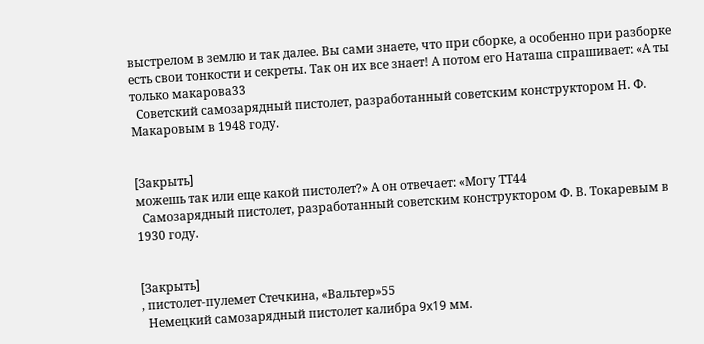выстрелом в землю и так далее. Вы сами знаете, что при сборке, а особенно при разборке есть свои тонкости и секреты. Так он их все знает! А потом его Наташа спрашивает: «А ты только макарова33
  Советский самозарядный пистолет, разработанный советским конструктором Н. Ф. Макаровым в 1948 году.


[Закрыть]
можешь так или еще какой пистолет?» А он отвечает: «Могу ТТ44
  Самозарядный пистолет, разработанный советским конструктором Ф. В. Токаревым в 1930 году.


[Закрыть]
, пистолет-пулемет Стечкина, «Вальтер»55
  Немецкий самозарядный пистолет калибра 9x19 мм.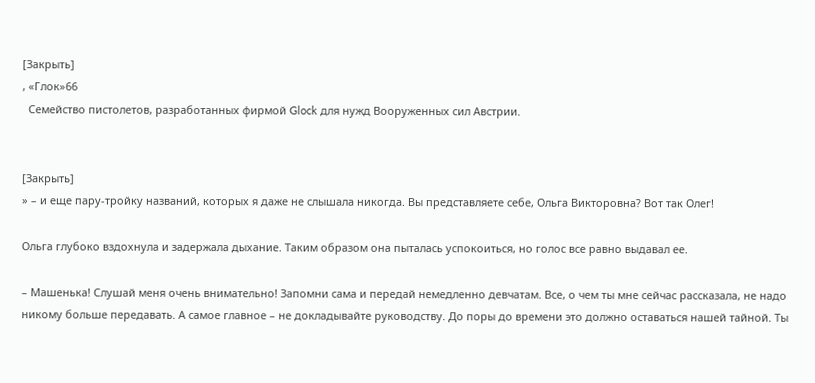[Закрыть]
, «Глок»66
  Семейство пистолетов, разработанных фирмой Glock для нужд Вооруженных сил Австрии.


[Закрыть]
» – и еще пару-тройку названий, которых я даже не слышала никогда. Вы представляете себе, Ольга Викторовна? Вот так Олег!

Ольга глубоко вздохнула и задержала дыхание. Таким образом она пыталась успокоиться, но голос все равно выдавал ее.

– Машенька! Слушай меня очень внимательно! Запомни сама и передай немедленно девчатам. Все, о чем ты мне сейчас рассказала, не надо никому больше передавать. А самое главное – не докладывайте руководству. До поры до времени это должно оставаться нашей тайной. Ты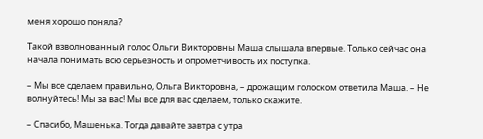меня хорошо поняла?

Такой взволнованный голос Ольги Викторовны Маша слышала впервые. Только сейчас она начала понимать всю серьезность и опрометчивость их поступка.

– Мы все сделаем правильно, Ольга Викторовна, – дрожащим голоском ответила Маша. – Не волнуйтесь! Мы за вас! Мы все для вас сделаем, только скажите.

– Спасибо, Машенька. Тогда давайте завтра с утра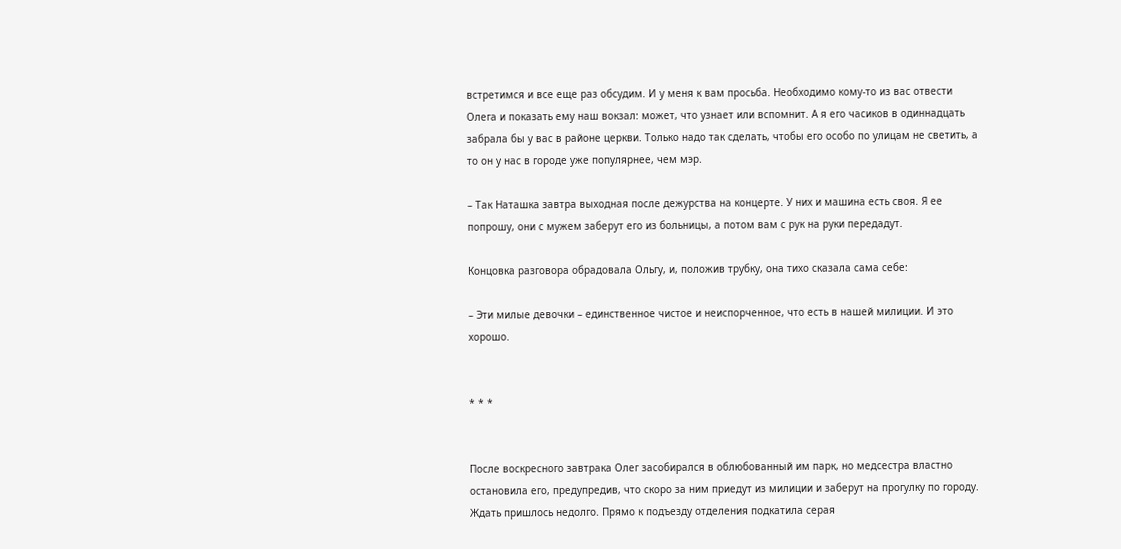встретимся и все еще раз обсудим. И у меня к вам просьба. Необходимо кому-то из вас отвести Олега и показать ему наш вокзал: может, что узнает или вспомнит. А я его часиков в одиннадцать забрала бы у вас в районе церкви. Только надо так сделать, чтобы его особо по улицам не светить, а то он у нас в городе уже популярнее, чем мэр.

– Так Наташка завтра выходная после дежурства на концерте. У них и машина есть своя. Я ее попрошу, они с мужем заберут его из больницы, а потом вам с рук на руки передадут.

Концовка разговора обрадовала Ольгу, и, положив трубку, она тихо сказала сама себе:

– Эти милые девочки – единственное чистое и неиспорченное, что есть в нашей милиции. И это хорошо.


* * *


После воскресного завтрака Олег засобирался в облюбованный им парк, но медсестра властно остановила его, предупредив, что скоро за ним приедут из милиции и заберут на прогулку по городу. Ждать пришлось недолго. Прямо к подъезду отделения подкатила серая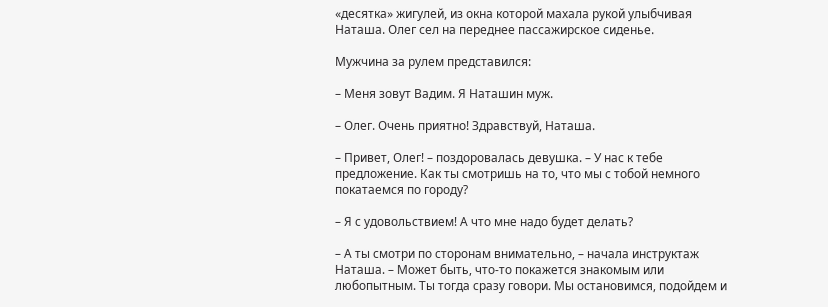«десятка» жигулей, из окна которой махала рукой улыбчивая Наташа. Олег сел на переднее пассажирское сиденье.

Мужчина за рулем представился:

– Меня зовут Вадим. Я Наташин муж.

– Олег. Очень приятно! Здравствуй, Наташа.

– Привет, Олег! – поздоровалась девушка. – У нас к тебе предложение. Как ты смотришь на то, что мы с тобой немного покатаемся по городу?

– Я с удовольствием! А что мне надо будет делать?

– А ты смотри по сторонам внимательно, – начала инструктаж Наташа. – Может быть, что-то покажется знакомым или любопытным. Ты тогда сразу говори. Мы остановимся, подойдем и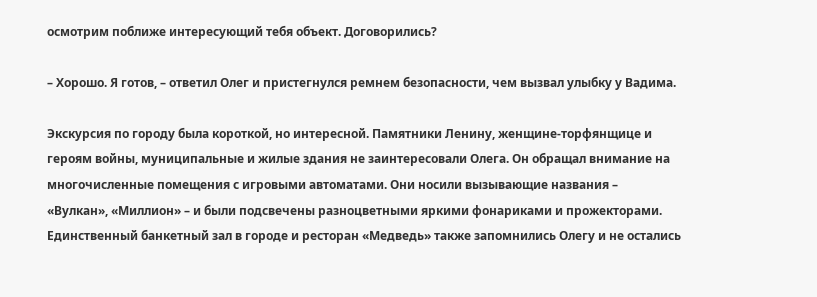осмотрим поближе интересующий тебя объект. Договорились?

– Хорошо. Я готов, – ответил Олег и пристегнулся ремнем безопасности, чем вызвал улыбку у Вадима.

Экскурсия по городу была короткой, но интересной. Памятники Ленину, женщине-торфянщице и героям войны, муниципальные и жилые здания не заинтересовали Олега. Он обращал внимание на многочисленные помещения с игровыми автоматами. Они носили вызывающие названия – «Вулкан», «Миллион» – и были подсвечены разноцветными яркими фонариками и прожекторами. Единственный банкетный зал в городе и ресторан «Медведь» также запомнились Олегу и не остались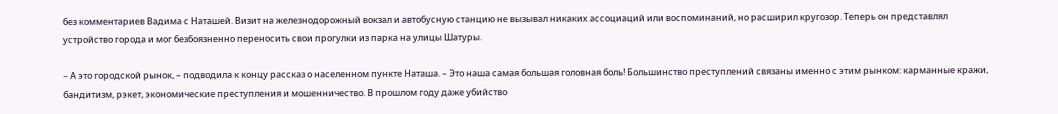без комментариев Вадима с Наташей. Визит на железнодорожный вокзал и автобусную станцию не вызывал никаких ассоциаций или воспоминаний, но расширил кругозор. Теперь он представлял устройство города и мог безбоязненно переносить свои прогулки из парка на улицы Шатуры.

– А это городской рынок, – подводила к концу рассказ о населенном пункте Наташа. – Это наша самая большая головная боль! Большинство преступлений связаны именно с этим рынком: карманные кражи, бандитизм, рэкет, экономические преступления и мошенничество. В прошлом году даже убийство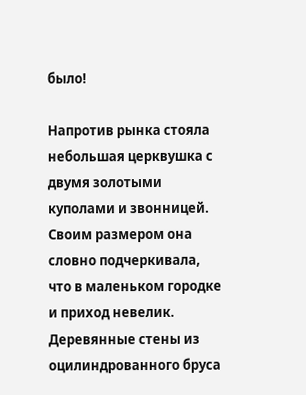было!

Напротив рынка стояла небольшая церквушка с двумя золотыми куполами и звонницей. Своим размером она словно подчеркивала, что в маленьком городке и приход невелик. Деревянные стены из оцилиндрованного бруса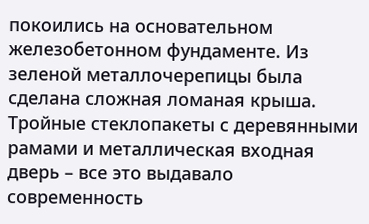покоились на основательном железобетонном фундаменте. Из зеленой металлочерепицы была сделана сложная ломаная крыша. Тройные стеклопакеты с деревянными рамами и металлическая входная дверь – все это выдавало современность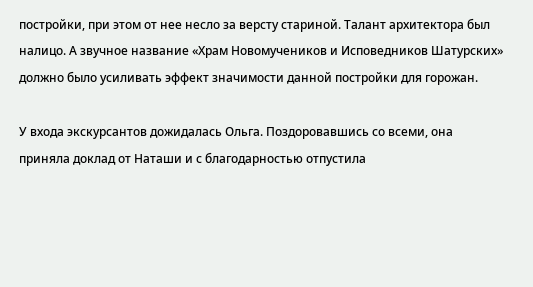постройки, при этом от нее несло за версту стариной. Талант архитектора был налицо. А звучное название «Храм Новомучеников и Исповедников Шатурских» должно было усиливать эффект значимости данной постройки для горожан.

У входа экскурсантов дожидалась Ольга. Поздоровавшись со всеми, она приняла доклад от Наташи и с благодарностью отпустила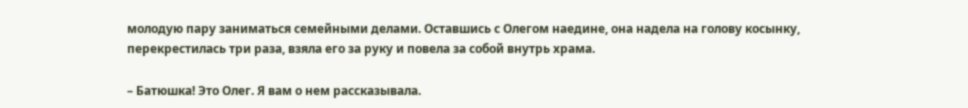молодую пару заниматься семейными делами. Оставшись с Олегом наедине, она надела на голову косынку, перекрестилась три раза, взяла его за руку и повела за собой внутрь храма.

– Батюшка! Это Олег. Я вам о нем рассказывала.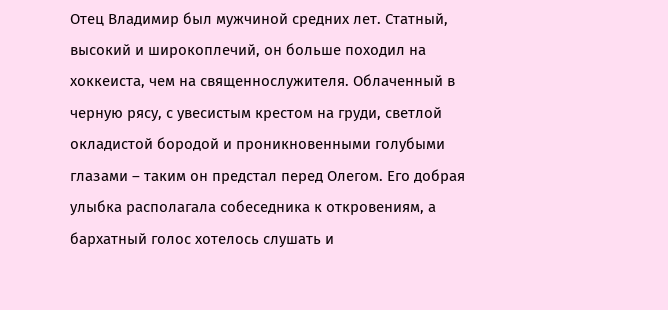Отец Владимир был мужчиной средних лет. Статный, высокий и широкоплечий, он больше походил на хоккеиста, чем на священнослужителя. Облаченный в черную рясу, с увесистым крестом на груди, светлой окладистой бородой и проникновенными голубыми глазами – таким он предстал перед Олегом. Его добрая улыбка располагала собеседника к откровениям, а бархатный голос хотелось слушать и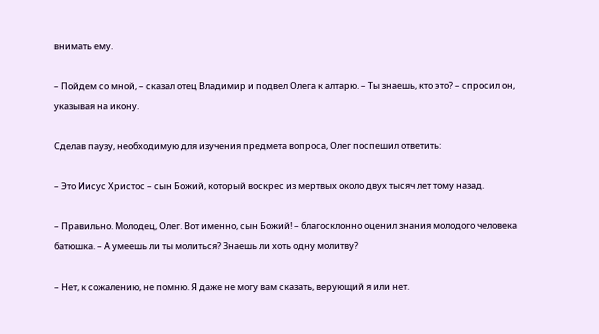внимать ему.

– Пойдем со мной, – сказал отец Владимир и подвел Олега к алтарю. – Ты знаешь, кто это? – спросил он, указывая на икону.

Сделав паузу, необходимую для изучения предмета вопроса, Олег поспешил ответить:

– Это Иисус Христос – сын Божий, который воскрес из мертвых около двух тысяч лет тому назад.

– Правильно. Молодец, Олег. Вот именно, сын Божий! – благосклонно оценил знания молодого человека батюшка. – А умеешь ли ты молиться? Знаешь ли хоть одну молитву?

– Нет, к сожалению, не помню. Я даже не могу вам сказать, верующий я или нет.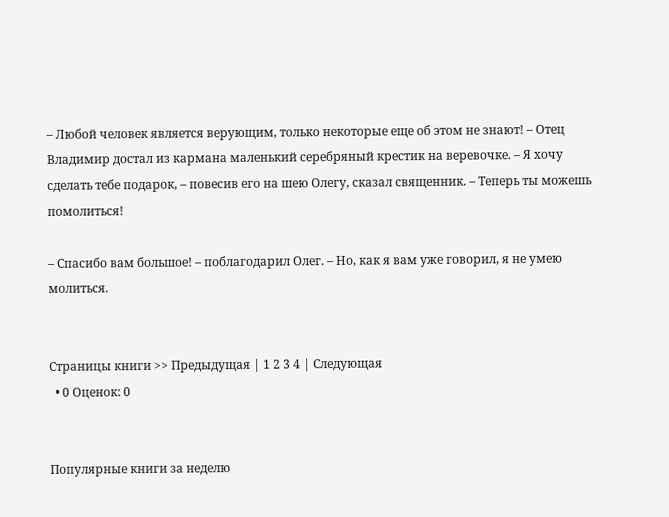– Любой человек является верующим, только некоторые еще об этом не знают! – Отец Владимир достал из кармана маленький серебряный крестик на веревочке. – Я хочу сделать тебе подарок, – повесив его на шею Олегу, сказал священник. – Теперь ты можешь помолиться!

– Спасибо вам большое! – поблагодарил Олег. – Но, как я вам уже говорил, я не умею молиться.


Страницы книги >> Предыдущая | 1 2 3 4 | Следующая
  • 0 Оценок: 0


Популярные книги за неделю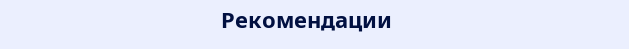Рекомендации